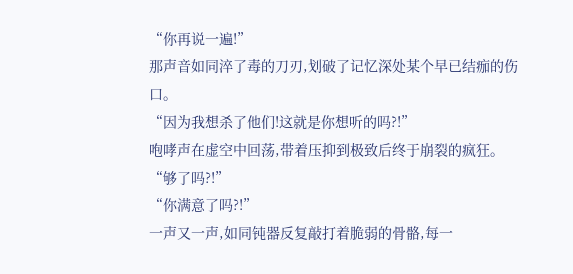“你再说一遍!”
那声音如同淬了毒的刀刃,划破了记忆深处某个早已结痂的伤口。
“因为我想杀了他们!这就是你想听的吗?!”
咆哮声在虚空中回荡,带着压抑到极致后终于崩裂的疯狂。
“够了吗?!”
“你满意了吗?!”
一声又一声,如同钝器反复敲打着脆弱的骨骼,每一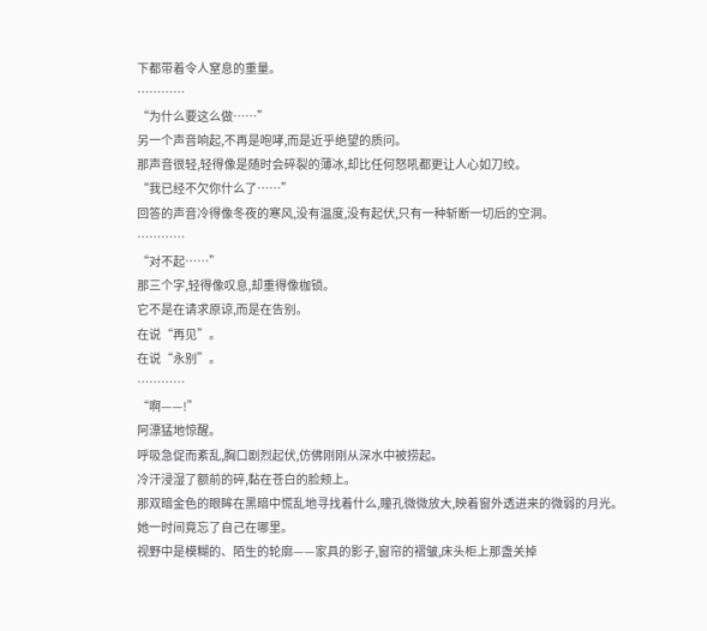下都带着令人窒息的重量。
…………
“为什么要这么做……”
另一个声音响起,不再是咆哮,而是近乎绝望的质问。
那声音很轻,轻得像是随时会碎裂的薄冰,却比任何怒吼都更让人心如刀绞。
“我已经不欠你什么了……”
回答的声音冷得像冬夜的寒风,没有温度,没有起伏,只有一种斩断一切后的空洞。
…………
“对不起……”
那三个字,轻得像叹息,却重得像枷锁。
它不是在请求原谅,而是在告别。
在说“再见”。
在说“永别”。
…………
“啊——!”
阿漂猛地惊醒。
呼吸急促而紊乱,胸口剧烈起伏,仿佛刚刚从深水中被捞起。
冷汗浸湿了额前的碎,黏在苍白的脸颊上。
那双暗金色的眼眸在黑暗中慌乱地寻找着什么,瞳孔微微放大,映着窗外透进来的微弱的月光。
她一时间竟忘了自己在哪里。
视野中是模糊的、陌生的轮廓——家具的影子,窗帘的褶皱,床头柜上那盏关掉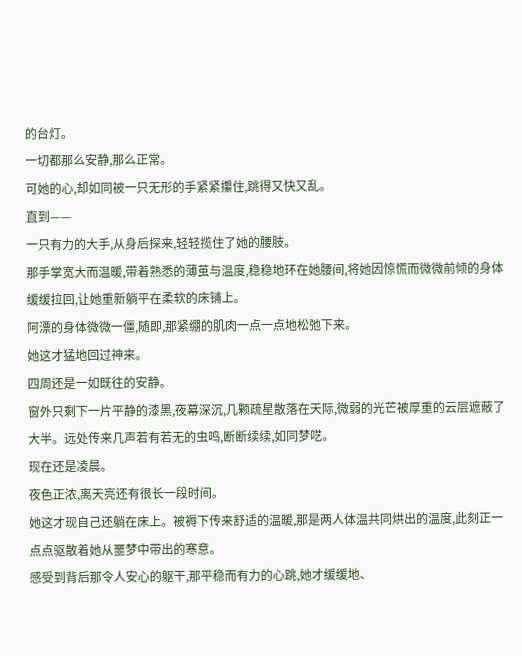的台灯。
一切都那么安静,那么正常。
可她的心,却如同被一只无形的手紧紧攥住,跳得又快又乱。
直到——
一只有力的大手,从身后探来,轻轻揽住了她的腰肢。
那手掌宽大而温暖,带着熟悉的薄茧与温度,稳稳地环在她腰间,将她因惊慌而微微前倾的身体缓缓拉回,让她重新躺平在柔软的床铺上。
阿漂的身体微微一僵,随即,那紧绷的肌肉一点一点地松弛下来。
她这才猛地回过神来。
四周还是一如既往的安静。
窗外只剩下一片平静的漆黑,夜幕深沉,几颗疏星散落在天际,微弱的光芒被厚重的云层遮蔽了大半。远处传来几声若有若无的虫鸣,断断续续,如同梦呓。
现在还是凌晨。
夜色正浓,离天亮还有很长一段时间。
她这才现自己还躺在床上。被褥下传来舒适的温暖,那是两人体温共同烘出的温度,此刻正一点点驱散着她从噩梦中带出的寒意。
感受到背后那令人安心的躯干,那平稳而有力的心跳,她才缓缓地、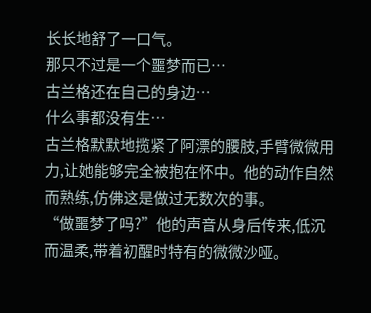长长地舒了一口气。
那只不过是一个噩梦而已…
古兰格还在自己的身边…
什么事都没有生…
古兰格默默地揽紧了阿漂的腰肢,手臂微微用力,让她能够完全被抱在怀中。他的动作自然而熟练,仿佛这是做过无数次的事。
“做噩梦了吗?”他的声音从身后传来,低沉而温柔,带着初醒时特有的微微沙哑。